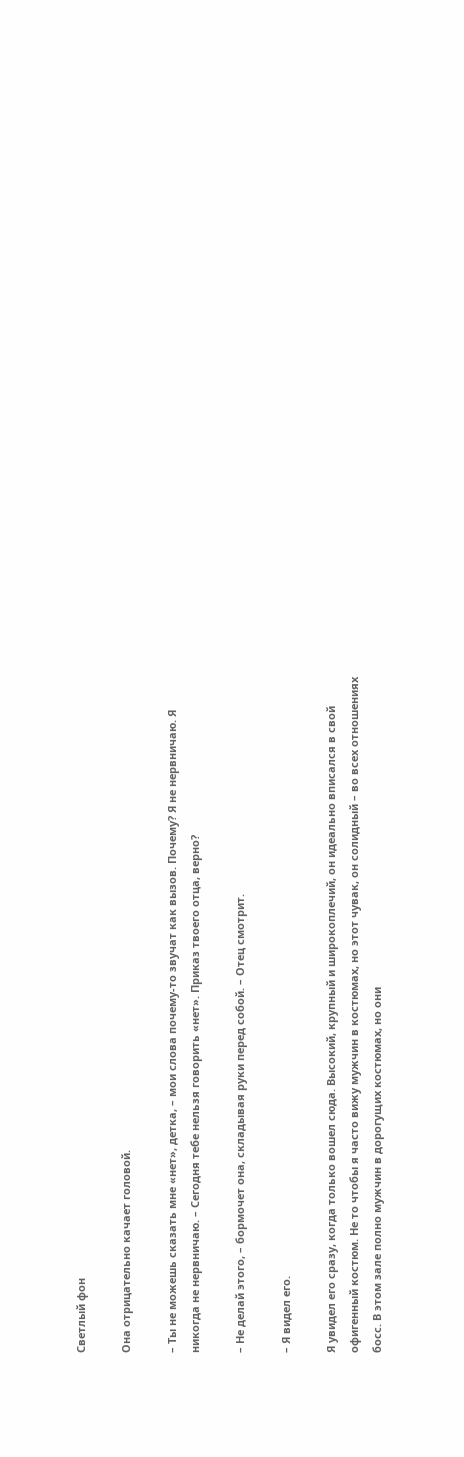Светлый фон

Она отрицательно качает головой.

– Ты не можешь сказать мне «нет», детка, – мои слова почему-то звучат как вызов. Почему? Я не нервничаю. Я никогда не нервничаю. – Сегодня тебе нельзя говорить «нет». Приказ твоего отца, верно?

– Не делай этого, – бормочет она, складывая руки перед собой. – Отец смотрит.

– Я видел его.

Я увидел его сразу, когда только вошел сюда. Высокий, крупный и широкоплечий, он идеально вписался в свой офигенный костюм. Не то чтобы я часто вижу мужчин в костюмах, но этот чувак, он солидный – во всех отношениях босс. В этом зале полно мужчин в дорогущих костюмах, но они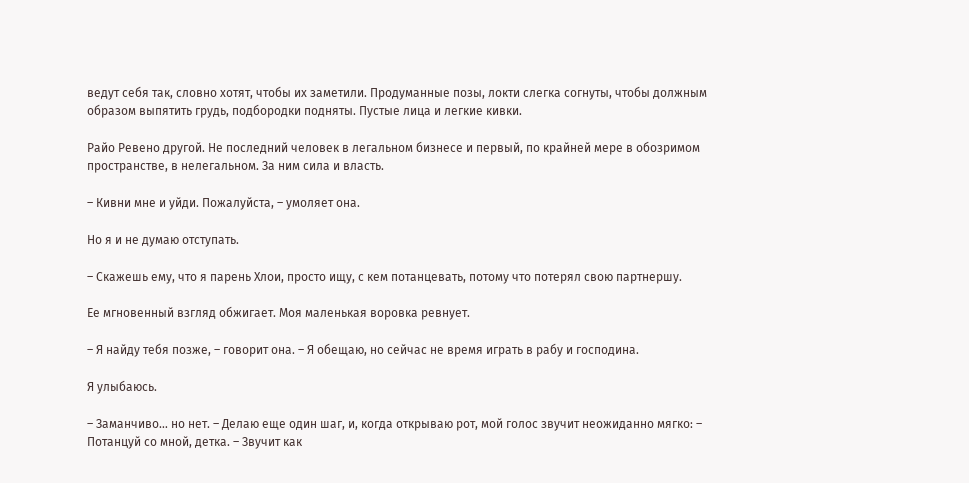ведут себя так, словно хотят, чтобы их заметили. Продуманные позы, локти слегка согнуты, чтобы должным образом выпятить грудь, подбородки подняты. Пустые лица и легкие кивки.

Райо Ревено другой. Не последний человек в легальном бизнесе и первый, по крайней мере в обозримом пространстве, в нелегальном. За ним сила и власть.

– Кивни мне и уйди. Пожалуйста, – умоляет она.

Но я и не думаю отступать.

– Скажешь ему, что я парень Хлои, просто ищу, с кем потанцевать, потому что потерял свою партнершу.

Ее мгновенный взгляд обжигает. Моя маленькая воровка ревнует.

– Я найду тебя позже, – говорит она. – Я обещаю, но сейчас не время играть в рабу и господина.

Я улыбаюсь.

– Заманчиво… но нет. – Делаю еще один шаг, и, когда открываю рот, мой голос звучит неожиданно мягко: – Потанцуй со мной, детка. – Звучит как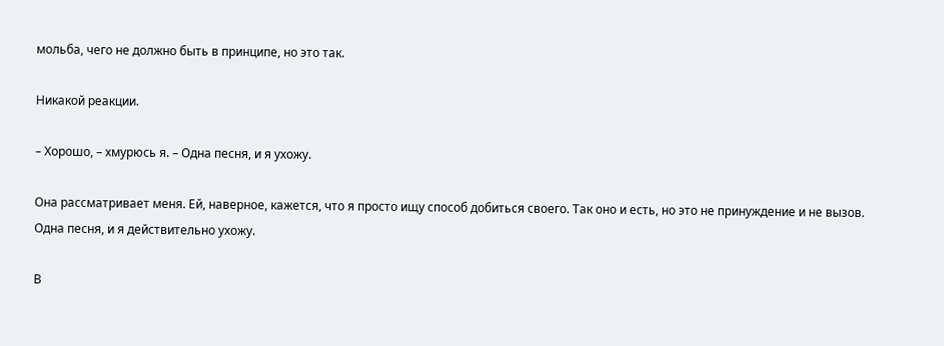мольба, чего не должно быть в принципе, но это так.

Никакой реакции.

– Хорошо, – хмурюсь я. – Одна песня, и я ухожу.

Она рассматривает меня. Ей, наверное, кажется, что я просто ищу способ добиться своего. Так оно и есть, но это не принуждение и не вызов. Одна песня, и я действительно ухожу.

В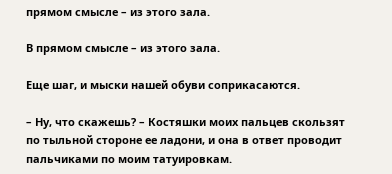прямом смысле – из этого зала.

В прямом смысле – из этого зала.

Еще шаг, и мыски нашей обуви соприкасаются.

– Ну, что скажешь? – Костяшки моих пальцев скользят по тыльной стороне ее ладони, и она в ответ проводит пальчиками по моим татуировкам.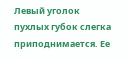Левый уголок пухлых губок слегка приподнимается. Ее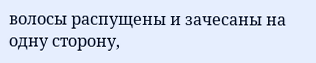волосы распущены и зачесаны на одну сторону,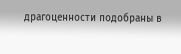драгоценности подобраны в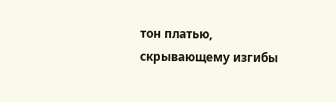тон платью, скрывающему изгибы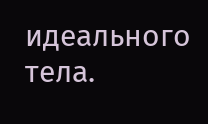идеального тела.